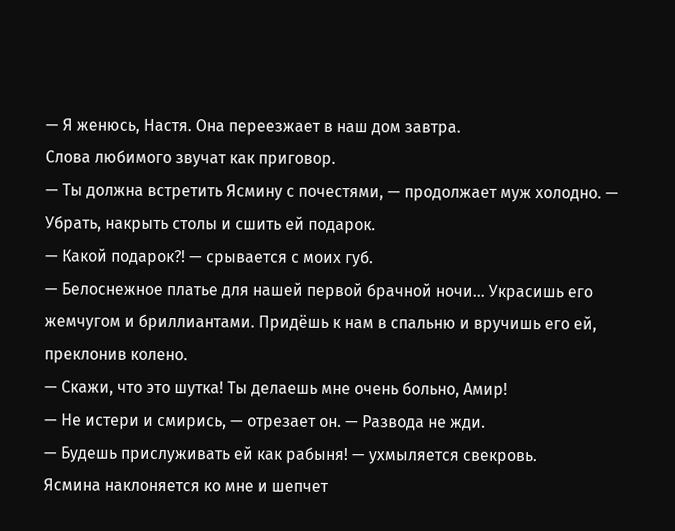— Я женюсь, Настя. Она переезжает в наш дом завтра.
Слова любимого звучат как приговор.
— Ты должна встретить Ясмину с почестями, — продолжает муж холодно. — Убрать, накрыть столы и сшить ей подарок.
— Какой подарок?! — срывается с моих губ.
— Белоснежное платье для нашей первой брачной ночи… Украсишь его жемчугом и бриллиантами. Придёшь к нам в спальню и вручишь его ей, преклонив колено.
— Скажи, что это шутка! Ты делаешь мне очень больно, Амир!
— Не истери и смирись, — отрезает он. — Развода не жди.
— Будешь прислуживать ей как рабыня! — ухмыляется свекровь.
Ясмина наклоняется ко мне и шепчет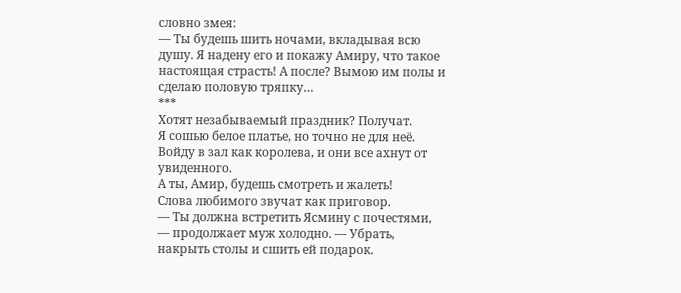словно змея:
— Ты будешь шить ночами, вкладывая всю душу. Я надену его и покажу Амиру, что такое настоящая страсть! А после? Вымою им полы и сделаю половую тряпку…
***
Хотят незабываемый праздник? Получат.
Я сошью белое платье, но точно не для неё.
Войду в зал как королева, и они все ахнут от увиденного.
А ты, Амир, будешь смотреть и жалеть!
Слова любимого звучат как приговор.
— Ты должна встретить Ясмину с почестями, — продолжает муж холодно. — Убрать, накрыть столы и сшить ей подарок.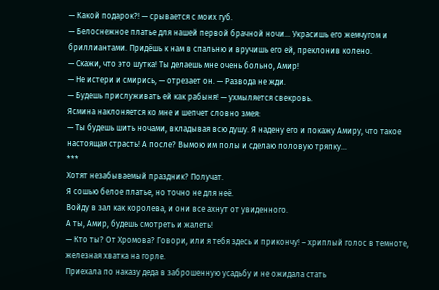— Какой подарок?! — срывается с моих губ.
— Белоснежное платье для нашей первой брачной ночи… Украсишь его жемчугом и бриллиантами. Придёшь к нам в спальню и вручишь его ей, преклонив колено.
— Скажи, что это шутка! Ты делаешь мне очень больно, Амир!
— Не истери и смирись, — отрезает он. — Развода не жди.
— Будешь прислуживать ей как рабыня! — ухмыляется свекровь.
Ясмина наклоняется ко мне и шепчет словно змея:
— Ты будешь шить ночами, вкладывая всю душу. Я надену его и покажу Амиру, что такое настоящая страсть! А после? Вымою им полы и сделаю половую тряпку…
***
Хотят незабываемый праздник? Получат.
Я сошью белое платье, но точно не для неё.
Войду в зал как королева, и они все ахнут от увиденного.
А ты, Амир, будешь смотреть и жалеть!
— Кто ты? От Хромова? Говори, или я тебя здесь и прикончу! – хриплый голос в темноте, железная хватка на горле.
Приехала по наказу деда в заброшенную усадьбу и не ожидала стать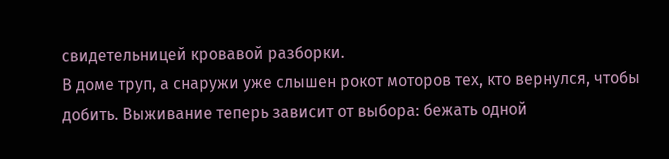свидетельницей кровавой разборки.
В доме труп, а снаружи уже слышен рокот моторов тех, кто вернулся, чтобы добить. Выживание теперь зависит от выбора: бежать одной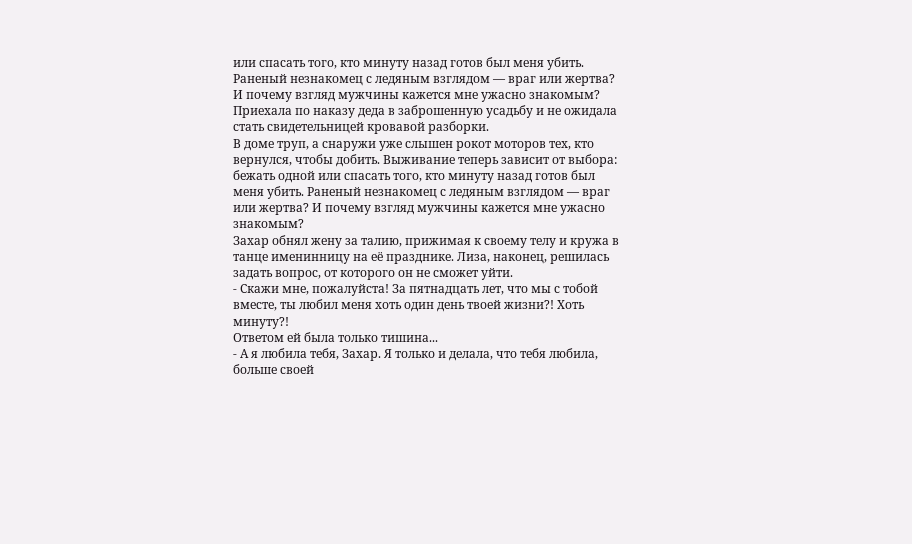или спасать того, кто минуту назад готов был меня убить. Раненый незнакомец с ледяным взглядом — враг или жертва? И почему взгляд мужчины кажется мне ужасно знакомым?
Приехала по наказу деда в заброшенную усадьбу и не ожидала стать свидетельницей кровавой разборки.
В доме труп, а снаружи уже слышен рокот моторов тех, кто вернулся, чтобы добить. Выживание теперь зависит от выбора: бежать одной или спасать того, кто минуту назад готов был меня убить. Раненый незнакомец с ледяным взглядом — враг или жертва? И почему взгляд мужчины кажется мне ужасно знакомым?
Захар обнял жену за талию, прижимая к своему телу и кружа в танце именинницу на её празднике. Лиза, наконец, решилась задать вопрос, от которого он не сможет уйти.
- Скажи мне, пожалуйста! За пятнадцать лет, что мы с тобой вместе, ты любил меня хоть один день твоей жизни?! Хоть минуту?!
Ответом ей была только тишина...
- А я любила тебя, Захар. Я только и делала, что тебя любила, больше своей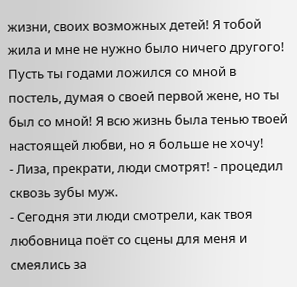жизни, своих возможных детей! Я тобой жила и мне не нужно было ничего другого! Пусть ты годами ложился со мной в постель, думая о своей первой жене, но ты был со мной! Я всю жизнь была тенью твоей настоящей любви, но я больше не хочу!
- Лиза, прекрати, люди смотрят! - процедил сквозь зубы муж.
- Сегодня эти люди смотрели, как твоя любовница поёт со сцены для меня и смеялись за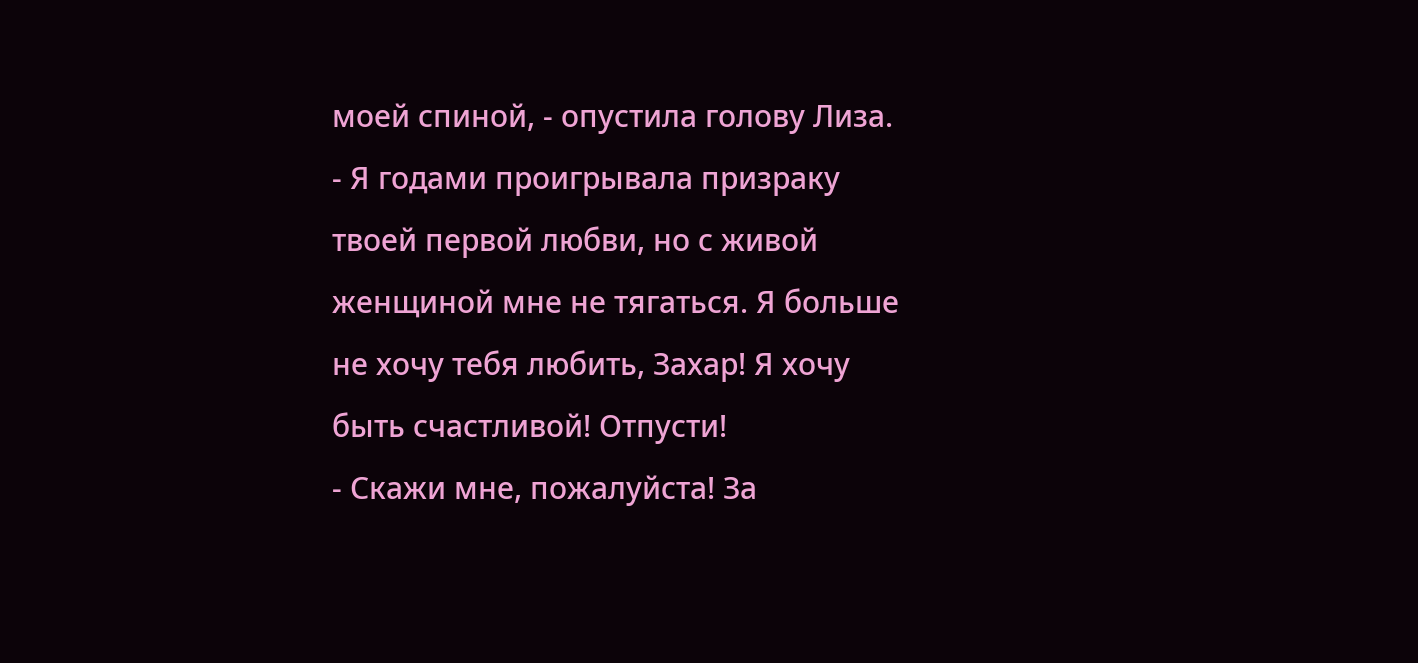моей спиной, - опустила голову Лиза. - Я годами проигрывала призраку твоей первой любви, но с живой женщиной мне не тягаться. Я больше не хочу тебя любить, Захар! Я хочу быть счастливой! Отпусти!
- Скажи мне, пожалуйста! За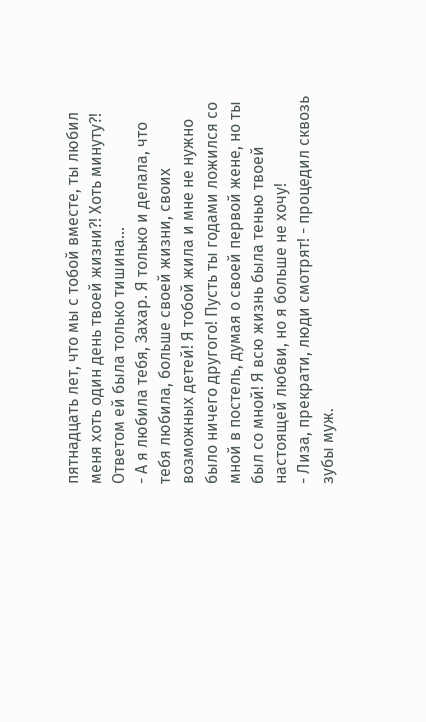пятнадцать лет, что мы с тобой вместе, ты любил меня хоть один день твоей жизни?! Хоть минуту?!
Ответом ей была только тишина...
- А я любила тебя, Захар. Я только и делала, что тебя любила, больше своей жизни, своих возможных детей! Я тобой жила и мне не нужно было ничего другого! Пусть ты годами ложился со мной в постель, думая о своей первой жене, но ты был со мной! Я всю жизнь была тенью твоей настоящей любви, но я больше не хочу!
- Лиза, прекрати, люди смотрят! - процедил сквозь зубы муж.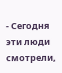- Сегодня эти люди смотрели,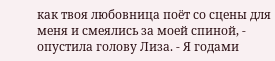как твоя любовница поёт со сцены для меня и смеялись за моей спиной, - опустила голову Лиза. - Я годами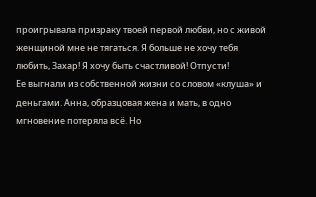проигрывала призраку твоей первой любви, но с живой женщиной мне не тягаться. Я больше не хочу тебя любить, Захар! Я хочу быть счастливой! Отпусти!
Ее выгнали из собственной жизни со словом «клуша» и деньгами. Анна, образцовая жена и мать, в одно мгновение потеряла всё. Но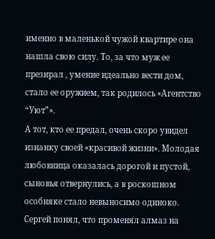именно в маленькой чужой квартире она нашла свою силу. То, за что муж ее презирал , умение идеально вести дом, стало ее оружием, так родилось «Агентство “Уют”».
А тот, кто ее предал, очень скоро увидел изнанку своей «красивой жизни». Молодая любовница оказалась дорогой и пустой, сыновья отвернулись, а в роскошном особняке стало невыносимо одиноко. Сергей понял, что променял алмаз на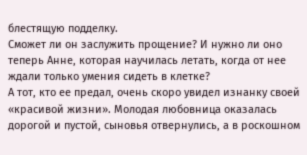блестящую подделку.
Сможет ли он заслужить прощение? И нужно ли оно теперь Анне, которая научилась летать, когда от нее ждали только умения сидеть в клетке?
А тот, кто ее предал, очень скоро увидел изнанку своей «красивой жизни». Молодая любовница оказалась дорогой и пустой, сыновья отвернулись, а в роскошном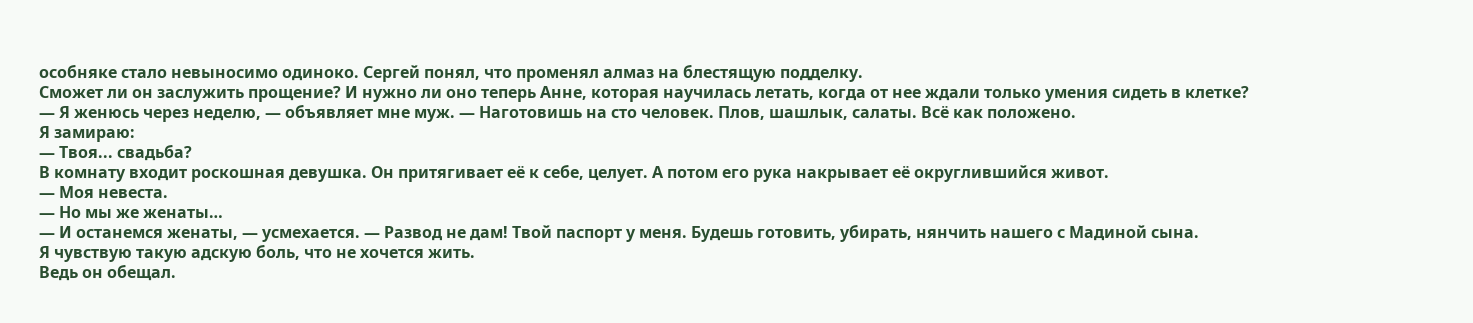особняке стало невыносимо одиноко. Сергей понял, что променял алмаз на блестящую подделку.
Сможет ли он заслужить прощение? И нужно ли оно теперь Анне, которая научилась летать, когда от нее ждали только умения сидеть в клетке?
— Я женюсь через неделю, — объявляет мне муж. — Наготовишь на сто человек. Плов, шашлык, салаты. Всё как положено.
Я замираю:
— Твоя... свадьба?
В комнату входит роскошная девушка. Он притягивает её к себе, целует. А потом его рука накрывает её округлившийся живот.
— Моя невеста.
— Но мы же женаты…
— И останемся женаты, — усмехается. — Развод не дам! Твой паспорт у меня. Будешь готовить, убирать, нянчить нашего с Мадиной сына.
Я чувствую такую адскую боль, что не хочется жить.
Ведь он обещал.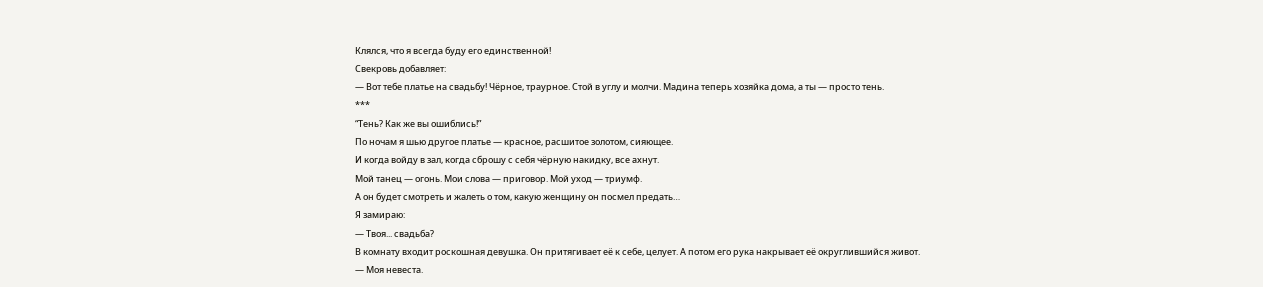Клялся, что я всегда буду его единственной!
Свекровь добавляет:
— Вот тебе платье на свадьбу! Чёрное, траурное. Стой в углу и молчи. Мадина теперь хозяйка дома, а ты — просто тень.
***
“Тень? Как же вы ошиблись!”
По ночам я шью другое платье — красное, расшитое золотом, сияющее.
И когда войду в зал, когда сброшу с себя чёрную накидку, все ахнут.
Мой танец — огонь. Мои слова — приговор. Мой уход — триумф.
А он будет смотреть и жалеть о том, какую женщину он посмел предать…
Я замираю:
— Твоя... свадьба?
В комнату входит роскошная девушка. Он притягивает её к себе, целует. А потом его рука накрывает её округлившийся живот.
— Моя невеста.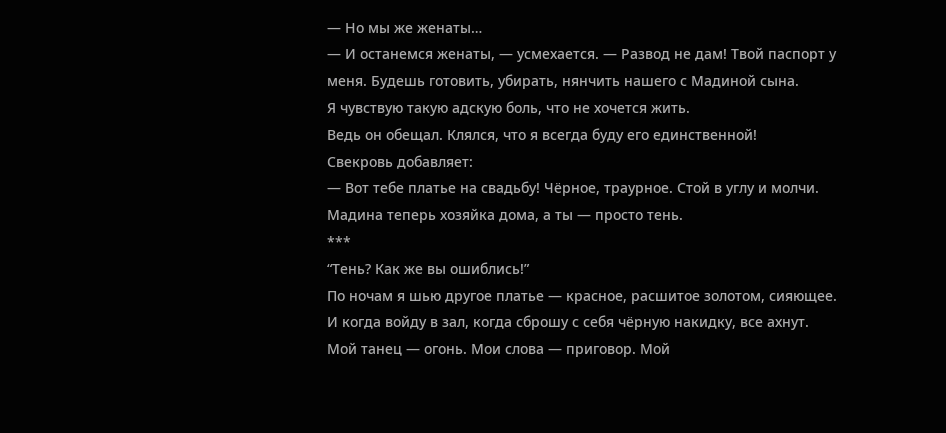— Но мы же женаты…
— И останемся женаты, — усмехается. — Развод не дам! Твой паспорт у меня. Будешь готовить, убирать, нянчить нашего с Мадиной сына.
Я чувствую такую адскую боль, что не хочется жить.
Ведь он обещал. Клялся, что я всегда буду его единственной!
Свекровь добавляет:
— Вот тебе платье на свадьбу! Чёрное, траурное. Стой в углу и молчи. Мадина теперь хозяйка дома, а ты — просто тень.
***
“Тень? Как же вы ошиблись!”
По ночам я шью другое платье — красное, расшитое золотом, сияющее.
И когда войду в зал, когда сброшу с себя чёрную накидку, все ахнут.
Мой танец — огонь. Мои слова — приговор. Мой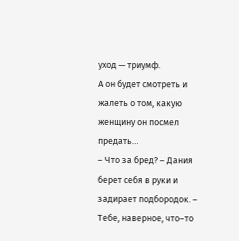уход — триумф.
А он будет смотреть и жалеть о том, какую женщину он посмел предать…
– Что за бред? – Дания берет себя в руки и задирает подбородок. – Тебе, наверное, что–то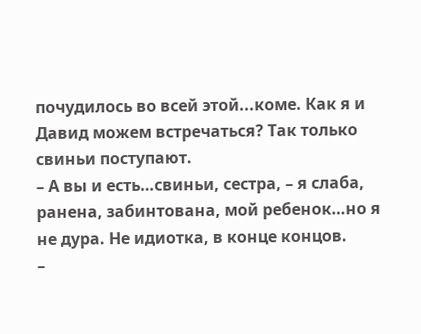почудилось во всей этой...коме. Как я и Давид можем встречаться? Так только свиньи поступают.
– А вы и есть…свиньи, сестра, – я слаба, ранена, забинтована, мой ребенок…но я не дура. Не идиотка, в конце концов.
–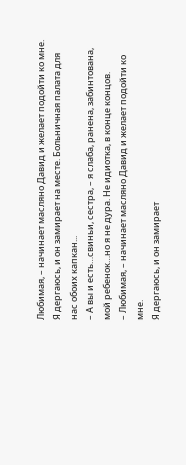Любимая, – начинает масляно Давид и желает подойти ко мне.
Я дергаюсь, и он замирает на месте. Больничная палата для нас обоих капкан...
– А вы и есть…свиньи, сестра, – я слаба, ранена, забинтована, мой ребенок…но я не дура. Не идиотка, в конце концов.
– Любимая, – начинает масляно Давид и желает подойти ко мне.
Я дергаюсь, и он замирает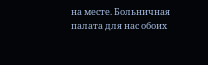на месте. Больничная палата для нас обоих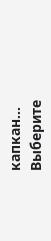капкан...
Выберите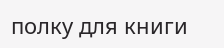полку для книги